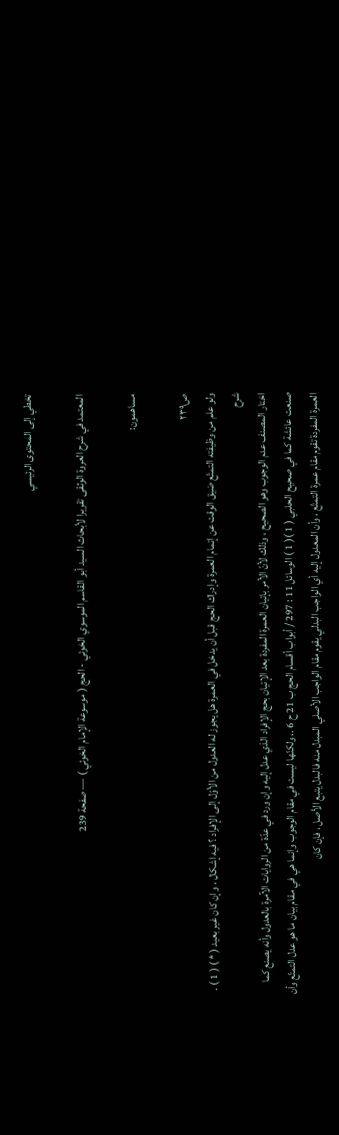تخطي إلى المحتوى الرئيسي

المعتمد في شرح العروة الوثقى تقريرا لأبحاث السيد أبو القاسم الموسوي الخوئي - الحج ( موسوعة الإمام الخوئي ) — صفحة 239

مساهمون:

ص٢٣٩
ولو علم من وظيفته التمتّع ضيق الوقت عن إتمام العمرة وإدراك الحج قبل أن يدخل في العمرة هل يجوز له العدول من الأوّل إلى الإفراد ؟ فيه إشكال ، وإن كان غير بعيد ( * ) ( 1 ) .
شرح
اختار المصنف عدم الوجوب وهو الصحيح ، وذلك لأنّ الأمر بإتيان العمرة المفردة بعد الإتيان بحج الإفراد الذي عدل إليه وإن ورد في عدّة من الروايات الآمرة بالعدول وأنه يصنع كما صنعت عائشة كما في صحيح الحلبي ( 1 )( 1 ) الوسائل 11 : 297 / أبواب أقسام الحج ب 21 ح 6 .، ولكنّها ليست في مقام الوجوب وإنما هي في مقام بيان ما هو عدل التمتّع وأن العمرة المفردة تقوم مقام عمرة التمتّع ، وأن المعدول إليه أي الواجب البدلي يقوم مقام الواجب الأصلي المبدل منه فالبدل يتبع الأصل ، فإن كان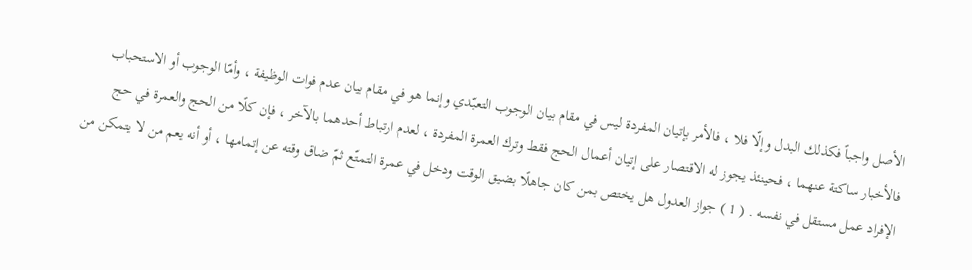الأصل واجباً فكذلك البدل وإلّا فلا ، فالأمر بإتيان المفردة ليس في مقام بيان الوجوب التعبّدي وإنما هو في مقام بيان عدم فوات الوظيفة ، وأمّا الوجوب أو الاستحباب فالأخبار ساكتة عنهما ، فحينئذ يجوز له الاقتصار على إتيان أعمال الحج فقط وترك العمرة المفردة ، لعدم ارتباط أحدهما بالآخر ، فإن كلًا من الحج والعمرة في حج الإفراد عمل مستقل في نفسه . ( 1 ) جواز العدول هل يختص بمن كان جاهلًا بضيق الوقت ودخل في عمرة التمتّع ثمّ ضاق وقته عن إتمامها ، أو أنه يعم من لا يتمكن من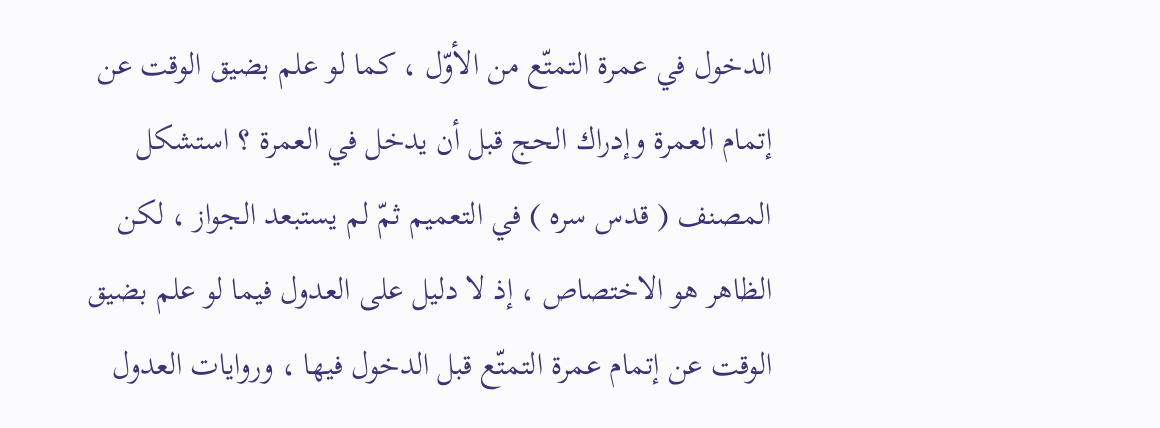الدخول في عمرة التمتّع من الأوّل ، كما لو علم بضيق الوقت عن إتمام العمرة وإدراك الحج قبل أن يدخل في العمرة ؟ استشكل المصنف ( قدس سره ) في التعميم ثمّ لم يستبعد الجواز ، لكن الظاهر هو الاختصاص ، إذ لا دليل على العدول فيما لو علم بضيق الوقت عن إتمام عمرة التمتّع قبل الدخول فيها ، وروايات العدول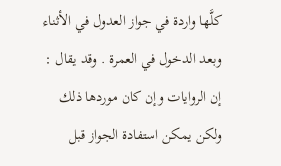كلَّها واردة في جواز العدول في الأثناء وبعد الدخول في العمرة . وقد يقال : إن الروايات وإن كان موردها ذلك ولكن يمكن استفادة الجواز قبل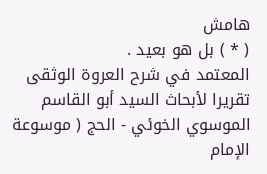هامش
( * ) بل هو بعيد .
المعتمد في شرح العروة الوثقى تقريرا لأبحاث السيد أبو القاسم الموسوي الخوئي - الحج ( موسوعة الإمام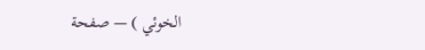الخوئي ) — صفحة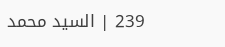239 | السيد محمد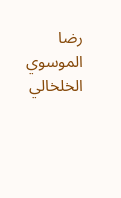رضا الموسوي الخلخالي